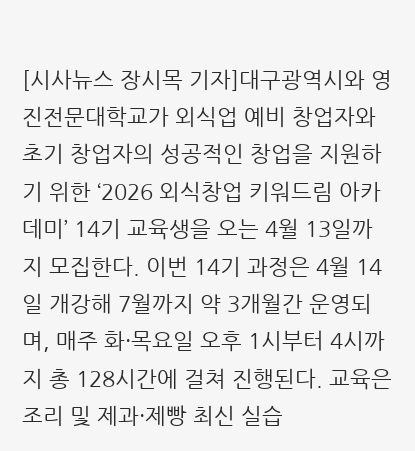[시사뉴스 장시목 기자]대구광역시와 영진전문대학교가 외식업 예비 창업자와 초기 창업자의 성공적인 창업을 지원하기 위한 ‘2026 외식창업 키워드림 아카데미’ 14기 교육생을 오는 4월 13일까지 모집한다. 이번 14기 과정은 4월 14일 개강해 7월까지 약 3개월간 운영되며, 매주 화·목요일 오후 1시부터 4시까지 총 128시간에 걸쳐 진행된다. 교육은 조리 및 제과·제빵 최신 실습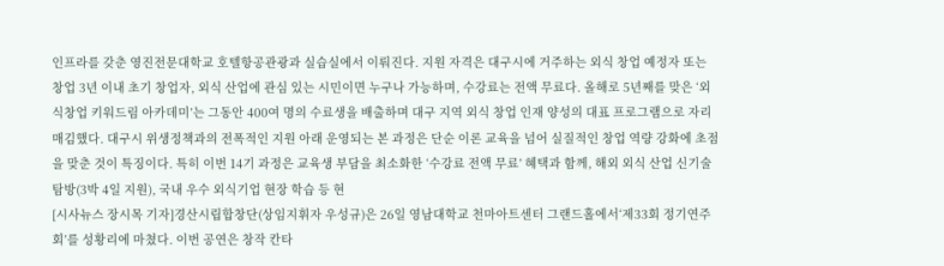인프라를 갖춘 영진전문대학교 호텔항공관광과 실습실에서 이뤄진다. 지원 자격은 대구시에 거주하는 외식 창업 예정자 또는 창업 3년 이내 초기 창업자, 외식 산업에 관심 있는 시민이면 누구나 가능하며, 수강료는 전액 무료다. 올해로 5년째를 맞은 ‘외식창업 키워드림 아카데미’는 그동안 400여 명의 수료생을 배출하며 대구 지역 외식 창업 인재 양성의 대표 프로그램으로 자리매김했다. 대구시 위생정책과의 전폭적인 지원 아래 운영되는 본 과정은 단순 이론 교육을 넘어 실질적인 창업 역량 강화에 초점을 맞춘 것이 특징이다. 특히 이번 14기 과정은 교육생 부담을 최소화한 ‘수강료 전액 무료’ 혜택과 함께, 해외 외식 산업 신기술 탐방(3박 4일 지원), 국내 우수 외식기업 현장 학습 등 현
[시사뉴스 장시목 기자]경산시립합창단(상임지휘자 우성규)은 26일 영남대학교 천마아트센터 그랜드홀에서‘제33회 정기연주회’를 성황리에 마쳤다. 이번 공연은 창작 칸타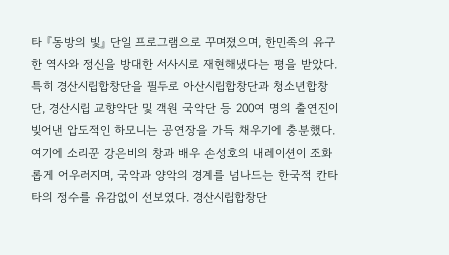타 『동방의 빛』 단일 프로그램으로 꾸며졌으며, 한민족의 유구한 역사와 정신을 방대한 서사시로 재현해냈다는 평을 받았다. 특히 경산시립합창단을 필두로 아산시립합창단과 청소년합창단, 경산시립 교향악단 및 객원 국악단 등 200여 명의 출연진이 빚어낸 압도적인 하모니는 공연장을 가득 채우기에 충분했다. 여기에 소리꾼 강은비의 창과 배우 손성호의 내레이션이 조화롭게 어우러지며, 국악과 양악의 경계를 넘나드는 한국적 칸타타의 정수를 유감없이 선보였다. 경산시립합창단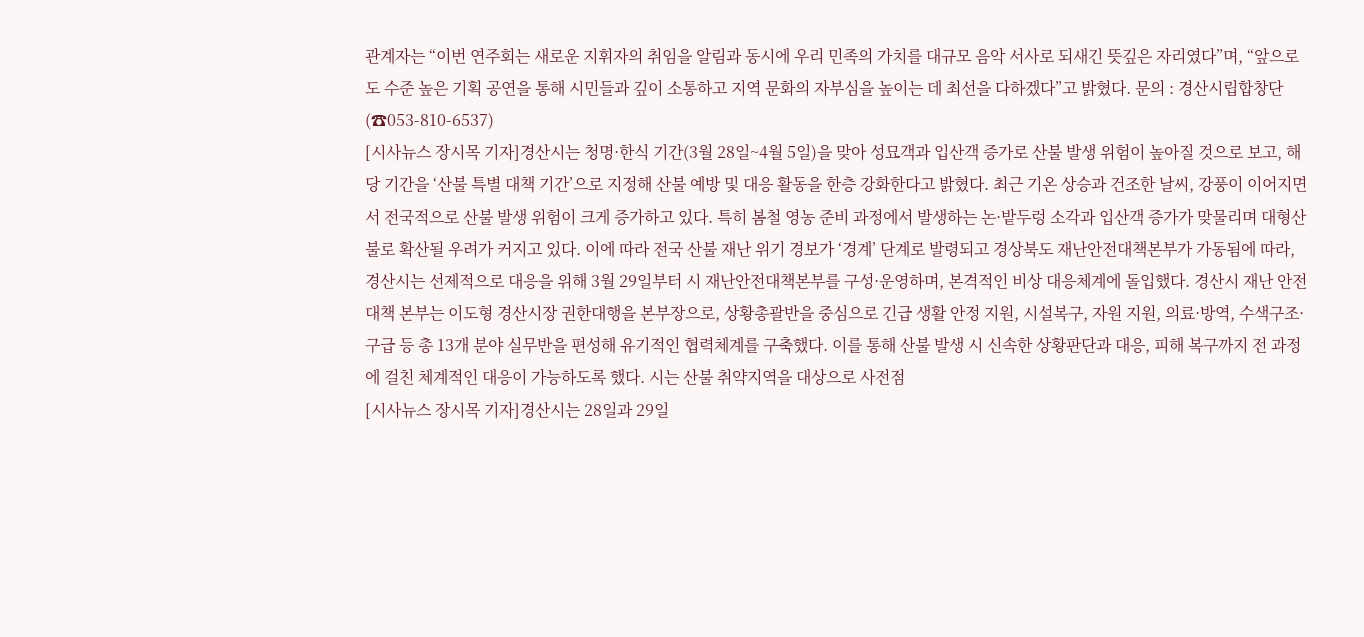관계자는 “이번 연주회는 새로운 지휘자의 취임을 알림과 동시에 우리 민족의 가치를 대규모 음악 서사로 되새긴 뜻깊은 자리였다”며, “앞으로도 수준 높은 기획 공연을 통해 시민들과 깊이 소통하고 지역 문화의 자부심을 높이는 데 최선을 다하겠다”고 밝혔다. 문의 : 경산시립합창단(☎053-810-6537)
[시사뉴스 장시목 기자]경산시는 청명·한식 기간(3월 28일~4월 5일)을 맞아 성묘객과 입산객 증가로 산불 발생 위험이 높아질 것으로 보고, 해당 기간을 ‘산불 특별 대책 기간’으로 지정해 산불 예방 및 대응 활동을 한층 강화한다고 밝혔다. 최근 기온 상승과 건조한 날씨, 강풍이 이어지면서 전국적으로 산불 발생 위험이 크게 증가하고 있다. 특히 봄철 영농 준비 과정에서 발생하는 논·밭두렁 소각과 입산객 증가가 맞물리며 대형산불로 확산될 우려가 커지고 있다. 이에 따라 전국 산불 재난 위기 경보가 ‘경계’ 단계로 발령되고 경상북도 재난안전대책본부가 가동됨에 따라, 경산시는 선제적으로 대응을 위해 3월 29일부터 시 재난안전대책본부를 구성·운영하며, 본격적인 비상 대응체계에 돌입했다. 경산시 재난 안전 대책 본부는 이도형 경산시장 권한대행을 본부장으로, 상황총괄반을 중심으로 긴급 생활 안정 지원, 시설복구, 자원 지원, 의료·방역, 수색구조·구급 등 총 13개 분야 실무반을 편성해 유기적인 협력체계를 구축했다. 이를 통해 산불 발생 시 신속한 상황판단과 대응, 피해 복구까지 전 과정에 걸친 체계적인 대응이 가능하도록 했다. 시는 산불 취약지역을 대상으로 사전점
[시사뉴스 장시목 기자]경산시는 28일과 29일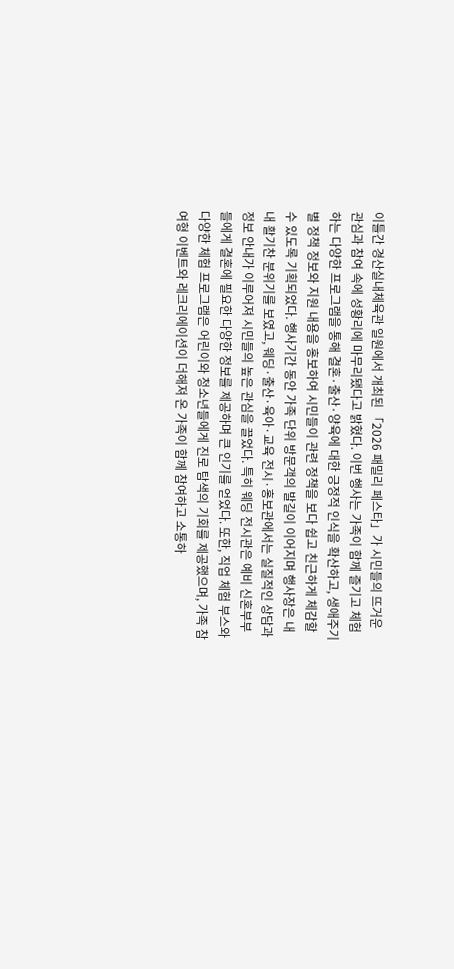이틀간 경산실내체육관 일원에서 개최된 「2026 패밀리 페스타」가 시민들의 뜨거운 관심과 참여 속에 성황리에 마무리됐다고 밝혔다. 이번 행사는 가족이 함께 즐기고 체험하는 다양한 프로그램을 통해 결혼·출산·양육에 대한 긍정적 인식을 확산하고, 생애주기별 정책 정보와 지원 내용을 홍보하여 시민들이 관련 정책을 보다 쉽고 친근하게 체감할 수 있도록 기획되었다. 행사기간 동안 가족 단위 방문객의 발길이 이어지며 행사장은 내내 활기찬 분위기를 보였고, 웨딩·출산·육아·교육 전시·홍보관에서는 실질적인 상담과 정보 안내가 이루어져 시민들의 높은 관심을 끌었다. 특히 웨딩 전시관은 예비 신혼부부들에게 결혼에 필요한 다양한 정보를 제공하며 큰 인기를 얻었다. 또한, 직업 체험 부스와 다양한 체험 프로그램은 어린이와 청소년들에게 진로 탐색의 기회를 제공했으며, 가족 참여형 이벤트와 레크리에이션이 더해져 온 가족이 함께 참여하고 소통하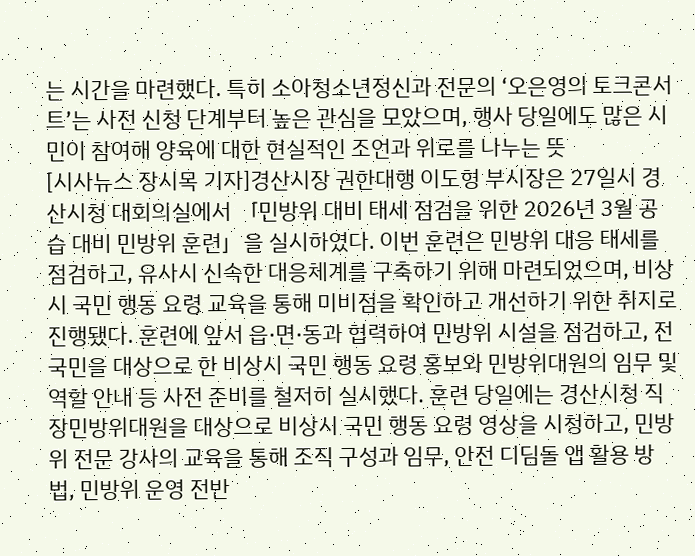는 시간을 마련했다. 특히 소아청소년정신과 전문의 ‘오은영의 토크콘서트’는 사전 신청 단계부터 높은 관심을 모았으며, 행사 당일에도 많은 시민이 참여해 양육에 대한 현실적인 조언과 위로를 나누는 뜻
[시사뉴스 장시목 기자]경산시장 권한대행 이도형 부시장은 27일시 경산시청 대회의실에서 「민방위 대비 태세 점검을 위한 2026년 3월 공습 대비 민방위 훈련」을 실시하였다. 이번 훈련은 민방위 대응 태세를 점검하고, 유사시 신속한 대응체계를 구축하기 위해 마련되었으며, 비상시 국민 행동 요령 교육을 통해 미비점을 확인하고 개선하기 위한 취지로 진행됐다. 훈련에 앞서 읍·면·동과 협력하여 민방위 시설을 점검하고, 전 국민을 대상으로 한 비상시 국민 행동 요령 홍보와 민방위대원의 임무 및 역할 안내 등 사전 준비를 철저히 실시했다. 훈련 당일에는 경산시청 직장민방위대원을 대상으로 비상시 국민 행동 요령 영상을 시청하고, 민방위 전문 강사의 교육을 통해 조직 구성과 임무, 안전 디딤돌 앱 활용 방법, 민방위 운영 전반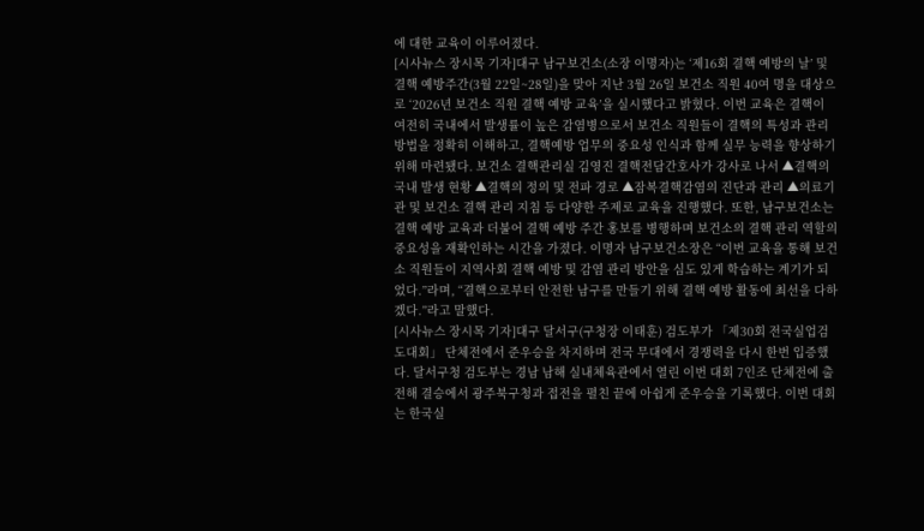에 대한 교육이 이루어졌다.
[시사뉴스 장시목 기자]대구 남구보건소(소장 이명자)는 ‘제16회 결핵 예방의 날’ 및 결핵 예방주간(3월 22일~28일)을 맞아 지난 3월 26일 보건소 직원 40여 명을 대상으로 ‘2026년 보건소 직원 결핵 예방 교육’을 실시했다고 밝혔다. 이번 교육은 결핵이 여전히 국내에서 발생률이 높은 감염병으로서 보건소 직원들이 결핵의 특성과 관리 방법을 정확히 이해하고, 결핵예방 업무의 중요성 인식과 함께 실무 능력을 향상하기 위해 마련됐다. 보건소 결핵관리실 김영진 결핵전담간호사가 강사로 나서 ▲결핵의 국내 발생 현황 ▲결핵의 정의 및 전파 경로 ▲잠복결핵감염의 진단과 관리 ▲의료기관 및 보건소 결핵 관리 지침 등 다양한 주제로 교육을 진행했다. 또한, 남구보건소는 결핵 예방 교육과 더불어 결핵 예방 주간 홍보를 병행하며 보건소의 결핵 관리 역할의 중요성을 재확인하는 시간을 가졌다. 이명자 남구보건소장은 “이번 교육을 통해 보건소 직원들이 지역사회 결핵 예방 및 감염 관리 방안을 심도 있게 학습하는 계기가 되었다.”라며, “결핵으로부터 안전한 남구를 만들기 위해 결핵 예방 활동에 최선을 다하겠다.”라고 말했다.
[시사뉴스 장시목 기자]대구 달서구(구청장 이태훈) 검도부가 「제30회 전국실업검도대회」 단체전에서 준우승을 차지하며 전국 무대에서 경쟁력을 다시 한번 입증했다. 달서구청 검도부는 경남 남해 실내체육관에서 열린 이번 대회 7인조 단체전에 출전해 결승에서 광주북구청과 접전을 펼친 끝에 아쉽게 준우승을 기록했다. 이번 대회는 한국실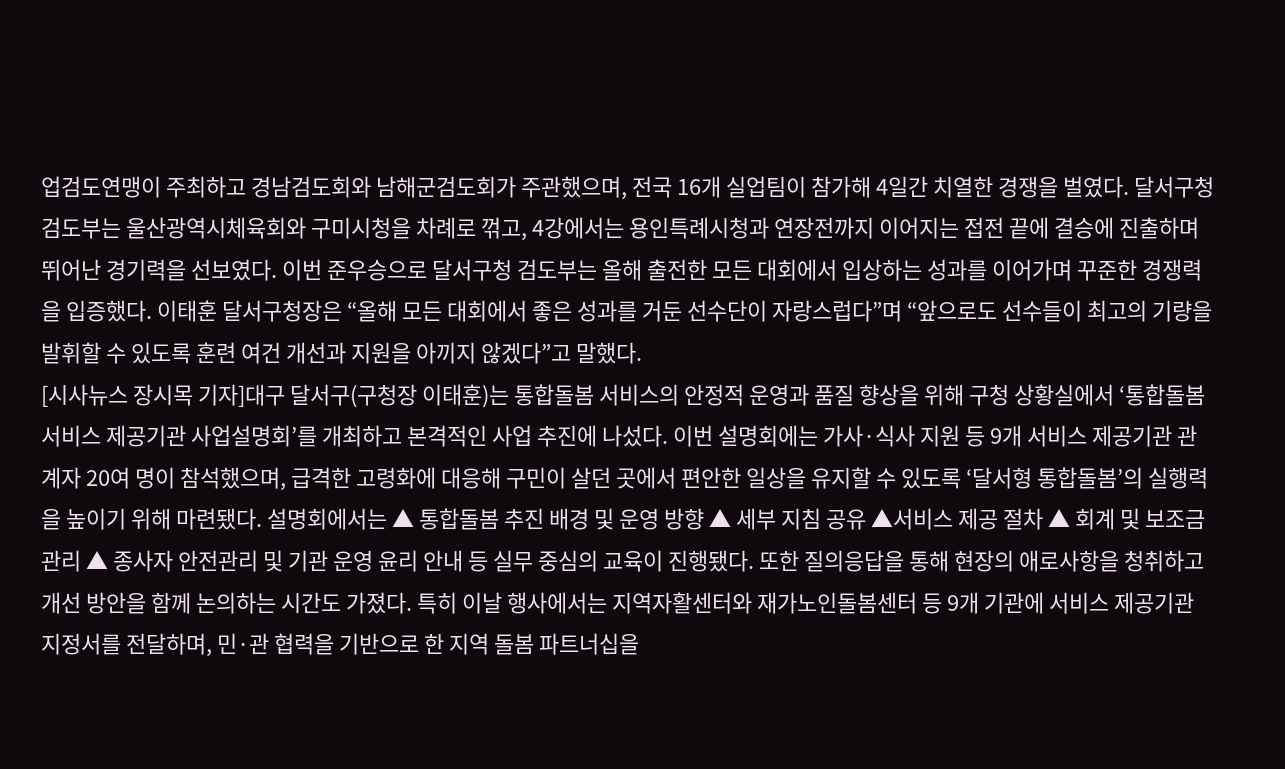업검도연맹이 주최하고 경남검도회와 남해군검도회가 주관했으며, 전국 16개 실업팀이 참가해 4일간 치열한 경쟁을 벌였다. 달서구청 검도부는 울산광역시체육회와 구미시청을 차례로 꺾고, 4강에서는 용인특례시청과 연장전까지 이어지는 접전 끝에 결승에 진출하며 뛰어난 경기력을 선보였다. 이번 준우승으로 달서구청 검도부는 올해 출전한 모든 대회에서 입상하는 성과를 이어가며 꾸준한 경쟁력을 입증했다. 이태훈 달서구청장은 “올해 모든 대회에서 좋은 성과를 거둔 선수단이 자랑스럽다”며 “앞으로도 선수들이 최고의 기량을 발휘할 수 있도록 훈련 여건 개선과 지원을 아끼지 않겠다”고 말했다.
[시사뉴스 장시목 기자]대구 달서구(구청장 이태훈)는 통합돌봄 서비스의 안정적 운영과 품질 향상을 위해 구청 상황실에서 ‘통합돌봄 서비스 제공기관 사업설명회’를 개최하고 본격적인 사업 추진에 나섰다. 이번 설명회에는 가사·식사 지원 등 9개 서비스 제공기관 관계자 20여 명이 참석했으며, 급격한 고령화에 대응해 구민이 살던 곳에서 편안한 일상을 유지할 수 있도록 ‘달서형 통합돌봄’의 실행력을 높이기 위해 마련됐다. 설명회에서는 ▲ 통합돌봄 추진 배경 및 운영 방향 ▲ 세부 지침 공유 ▲서비스 제공 절차 ▲ 회계 및 보조금 관리 ▲ 종사자 안전관리 및 기관 운영 윤리 안내 등 실무 중심의 교육이 진행됐다. 또한 질의응답을 통해 현장의 애로사항을 청취하고 개선 방안을 함께 논의하는 시간도 가졌다. 특히 이날 행사에서는 지역자활센터와 재가노인돌봄센터 등 9개 기관에 서비스 제공기관 지정서를 전달하며, 민·관 협력을 기반으로 한 지역 돌봄 파트너십을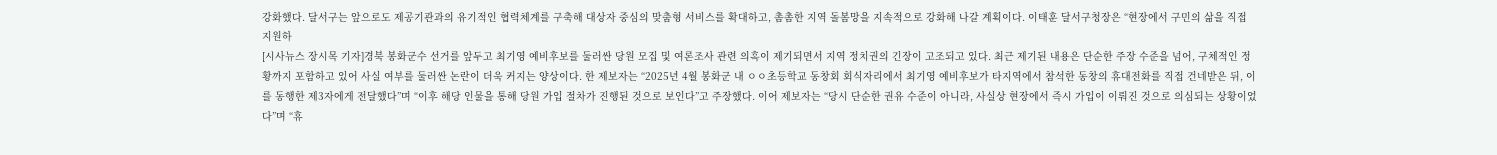강화했다. 달서구는 앞으로도 제공기관과의 유기적인 협력체계를 구축해 대상자 중심의 맞춤형 서비스를 확대하고, 촘촘한 지역 돌봄망을 지속적으로 강화해 나갈 계획이다. 이태훈 달서구청장은 “현장에서 구민의 삶을 직접 지원하
[시사뉴스 장시목 기자]경북 봉화군수 선거를 앞두고 최기영 예비후보를 둘러싼 당원 모집 및 여론조사 관련 의혹이 제기되면서 지역 정치권의 긴장이 고조되고 있다. 최근 제기된 내용은 단순한 주장 수준을 넘어, 구체적인 정황까지 포함하고 있어 사실 여부를 둘러싼 논란이 더욱 커지는 양상이다. 한 제보자는 “2025년 4월 봉화군 내 ㅇㅇ초등학교 동창회 회식자리에서 최기영 예비후보가 타지역에서 참석한 동창의 휴대전화를 직접 건네받은 뒤, 이를 동행한 제3자에게 전달했다”며 “이후 해당 인물을 통해 당원 가입 절차가 진행된 것으로 보인다”고 주장했다. 이어 제보자는 “당시 단순한 권유 수준이 아니라, 사실상 현장에서 즉시 가입이 이뤄진 것으로 의심되는 상황이었다”며 “휴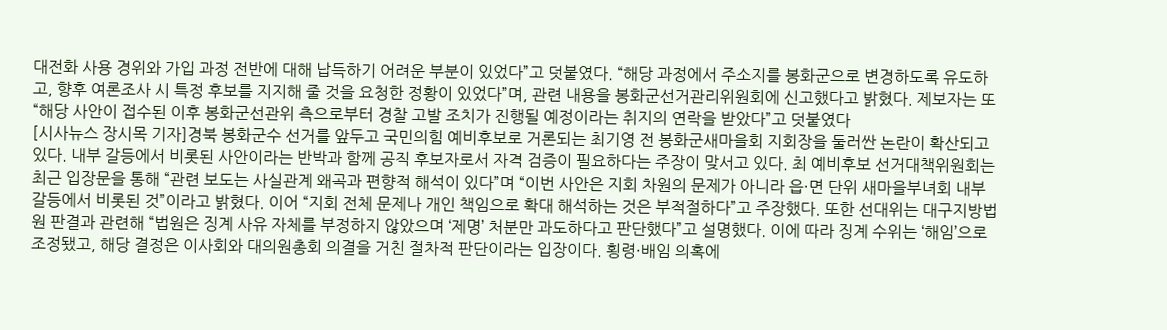대전화 사용 경위와 가입 과정 전반에 대해 납득하기 어려운 부분이 있었다”고 덧붙였다. “해당 과정에서 주소지를 봉화군으로 변경하도록 유도하고, 향후 여론조사 시 특정 후보를 지지해 줄 것을 요청한 정황이 있었다”며, 관련 내용을 봉화군선거관리위원회에 신고했다고 밝혔다. 제보자는 또 “해당 사안이 접수된 이후 봉화군선관위 측으로부터 경찰 고발 조치가 진행될 예정이라는 취지의 연락을 받았다”고 덧붙였다
[시사뉴스 장시목 기자]경북 봉화군수 선거를 앞두고 국민의힘 예비후보로 거론되는 최기영 전 봉화군새마을회 지회장을 둘러싼 논란이 확산되고 있다. 내부 갈등에서 비롯된 사안이라는 반박과 함께 공직 후보자로서 자격 검증이 필요하다는 주장이 맞서고 있다. 최 예비후보 선거대책위원회는 최근 입장문을 통해 “관련 보도는 사실관계 왜곡과 편향적 해석이 있다”며 “이번 사안은 지회 차원의 문제가 아니라 읍·면 단위 새마을부녀회 내부 갈등에서 비롯된 것”이라고 밝혔다. 이어 “지회 전체 문제나 개인 책임으로 확대 해석하는 것은 부적절하다”고 주장했다. 또한 선대위는 대구지방법원 판결과 관련해 “법원은 징계 사유 자체를 부정하지 않았으며 ‘제명’ 처분만 과도하다고 판단했다”고 설명했다. 이에 따라 징계 수위는 ‘해임’으로 조정됐고, 해당 결정은 이사회와 대의원총회 의결을 거친 절차적 판단이라는 입장이다. 횡령·배임 의혹에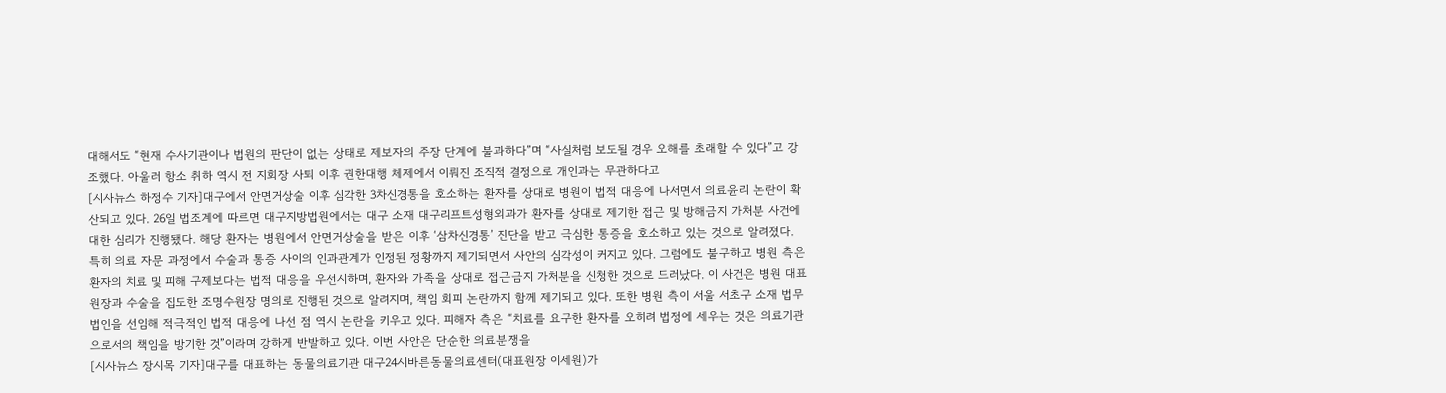대해서도 “현재 수사기관이나 법원의 판단이 없는 상태로 제보자의 주장 단계에 불과하다”며 “사실처럼 보도될 경우 오해를 초래할 수 있다”고 강조했다. 아울러 항소 취하 역시 전 지회장 사퇴 이후 권한대행 체제에서 이뤄진 조직적 결정으로 개인과는 무관하다고
[시사뉴스 하정수 기자]대구에서 안면거상술 이후 심각한 3차신경통을 호소하는 환자를 상대로 병원이 법적 대응에 나서면서 의료윤리 논란이 확산되고 있다. 26일 법조계에 따르면 대구지방법원에서는 대구 소재 대구리프트성형외과가 환자를 상대로 제기한 접근 및 방해금지 가처분 사건에 대한 심리가 진행됐다. 해당 환자는 병원에서 안면거상술을 받은 이후 ‘삼차신경통’ 진단을 받고 극심한 통증을 호소하고 있는 것으로 알려졌다. 특히 의료 자문 과정에서 수술과 통증 사이의 인과관계가 인정된 정황까지 제기되면서 사안의 심각성이 커지고 있다. 그럼에도 불구하고 병원 측은 환자의 치료 및 피해 구제보다는 법적 대응을 우선시하며, 환자와 가족을 상대로 접근금지 가처분을 신청한 것으로 드러났다. 이 사건은 병원 대표 원장과 수술을 집도한 조명수원장 명의로 진행된 것으로 알려지며, 책임 회피 논란까지 함께 제기되고 있다. 또한 병원 측이 서울 서초구 소재 법무법인을 선임해 적극적인 법적 대응에 나선 점 역시 논란을 키우고 있다. 피해자 측은 “치료를 요구한 환자를 오히려 법정에 세우는 것은 의료기관으로서의 책임을 방기한 것”이라며 강하게 반발하고 있다. 이번 사안은 단순한 의료분쟁을
[시사뉴스 장시목 기자]대구를 대표하는 동물의료기관 대구24시바른동물의료센터(대표원장 이세원)가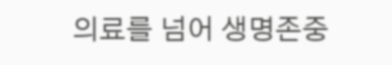의료를 넘어 생명존중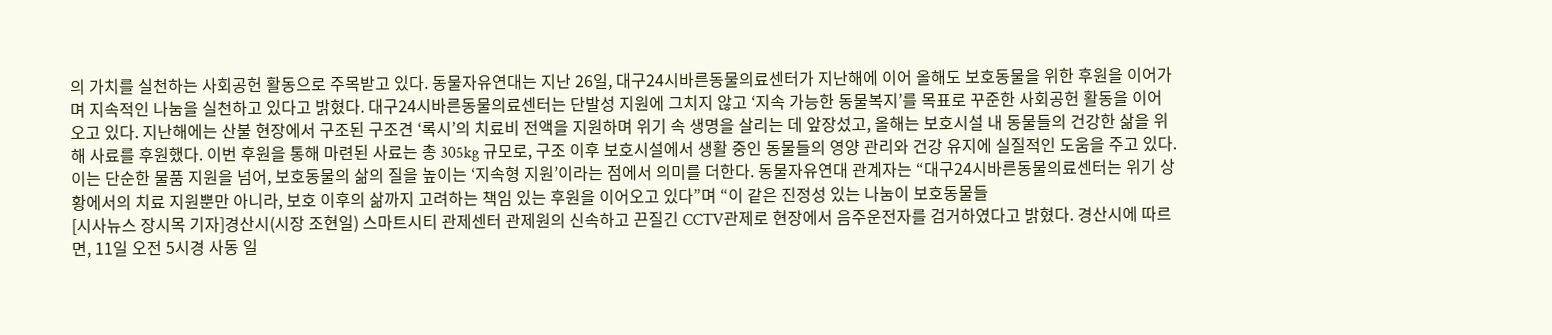의 가치를 실천하는 사회공헌 활동으로 주목받고 있다. 동물자유연대는 지난 26일, 대구24시바른동물의료센터가 지난해에 이어 올해도 보호동물을 위한 후원을 이어가며 지속적인 나눔을 실천하고 있다고 밝혔다. 대구24시바른동물의료센터는 단발성 지원에 그치지 않고 ‘지속 가능한 동물복지’를 목표로 꾸준한 사회공헌 활동을 이어오고 있다. 지난해에는 산불 현장에서 구조된 구조견 ‘록시’의 치료비 전액을 지원하며 위기 속 생명을 살리는 데 앞장섰고, 올해는 보호시설 내 동물들의 건강한 삶을 위해 사료를 후원했다. 이번 후원을 통해 마련된 사료는 총 305kg 규모로, 구조 이후 보호시설에서 생활 중인 동물들의 영양 관리와 건강 유지에 실질적인 도움을 주고 있다. 이는 단순한 물품 지원을 넘어, 보호동물의 삶의 질을 높이는 ‘지속형 지원’이라는 점에서 의미를 더한다. 동물자유연대 관계자는 “대구24시바른동물의료센터는 위기 상황에서의 치료 지원뿐만 아니라, 보호 이후의 삶까지 고려하는 책임 있는 후원을 이어오고 있다”며 “이 같은 진정성 있는 나눔이 보호동물들
[시사뉴스 장시목 기자]경산시(시장 조현일) 스마트시티 관제센터 관제원의 신속하고 끈질긴 CCTV관제로 현장에서 음주운전자를 검거하였다고 밝혔다. 경산시에 따르면, 11일 오전 5시경 사동 일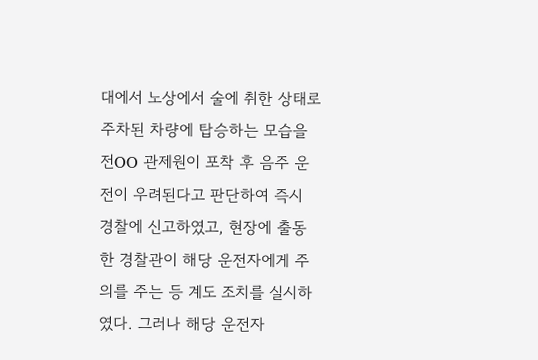대에서 노상에서 술에 취한 상태로 주차된 차량에 탑승하는 모습을 전OO 관제원이 포착 후 음주 운전이 우려된다고 판단하여 즉시 경찰에 신고하였고, 현장에 출동한 경찰관이 해당 운전자에게 주의를 주는 등 계도 조치를 실시하였다. 그러나 해당 운전자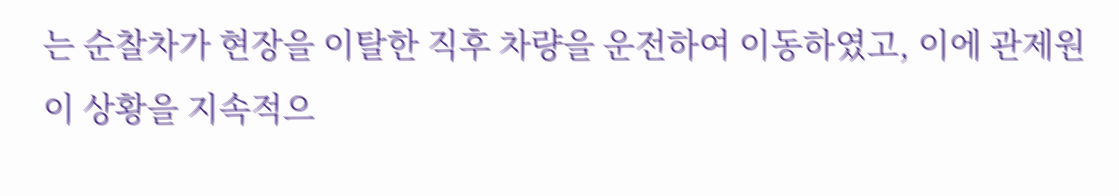는 순찰차가 현장을 이탈한 직후 차량을 운전하여 이동하였고, 이에 관제원이 상황을 지속적으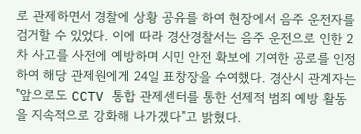로 관제하면서 경찰에 상황 공유를 하여 현장에서 음주 운전자를 검거할 수 있었다. 이에 따라 경산경찰서는 음주 운전으로 인한 2차 사고를 사전에 예방하며 시민 안전 확보에 기여한 공로를 인정하여 해당 관제원에게 24일 표창장을 수여했다. 경산시 관계자는 "앞으로도 CCTV 통합 관제센터를 통한 선제적 범죄 예방 활동을 지속적으로 강화해 나가겠다"고 밝혔다.